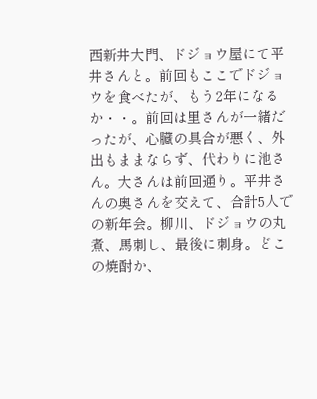西新井大門、ドジョウ屋にて平井さんと。前回もここでドジョウを食べたが、もう2年になるか・・。前回は里さんが一緒だったが、心臓の具合が悪く、外出もままならず、代わりに池さん。大さんは前回通り。平井さんの奥さんを交えて、合計5人での新年会。柳川、ドジョウの丸煮、馬刺し、最後に刺身。どこの焼酎か、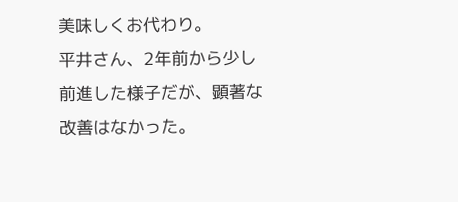美味しくお代わり。
平井さん、2年前から少し前進した様子だが、顕著な改善はなかった。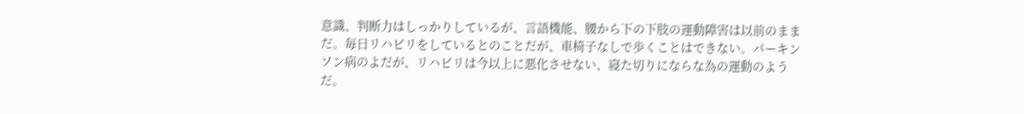意識、判断力はしっかりしているが、言語機能、腰から下の下肢の運動障害は以前のままだ。毎日リハビリをしているとのことだが、車椅子なしで歩くことはできない。パーキンソン病のよだが、リハビリは今以上に悪化させない、寝た切りにならな為の運動のようだ。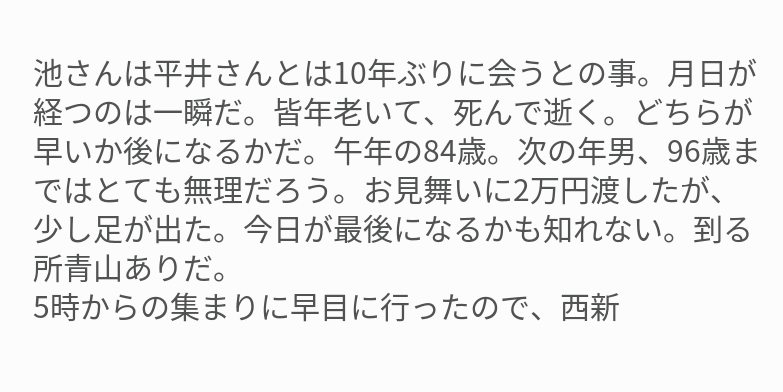池さんは平井さんとは10年ぶりに会うとの事。月日が経つのは一瞬だ。皆年老いて、死んで逝く。どちらが早いか後になるかだ。午年の84歳。次の年男、96歳まではとても無理だろう。お見舞いに2万円渡したが、少し足が出た。今日が最後になるかも知れない。到る所青山ありだ。
5時からの集まりに早目に行ったので、西新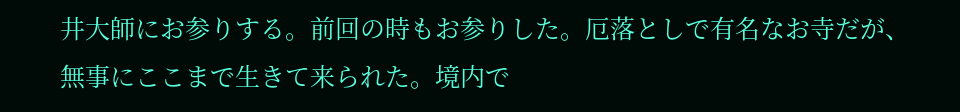井大師にお参りする。前回の時もお参りした。厄落としで有名なお寺だが、無事にここまで生きて来られた。境内で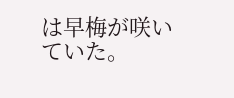は早梅が咲いていた。